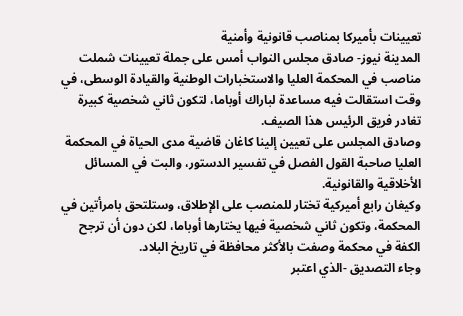تعيينات بأميركا بمناصب قانونية وأمنية
المدينة نيوز- صادق مجلس النواب أمس على جملة تعيينات شملت مناصب في المحكمة العليا والاستخبارات الوطنية والقيادة الوسطى، في وقت استقالت فيه مساعدة لباراك أوباما، لتكون ثاني شخصية كبيرة تغادر فريق الرئيس هذا الصيف.
وصادق المجلس على تعيين إلينا كاغان قاضية مدى الحياة في المحكمة العليا صاحبة القول الفصل في تفسير الدستور، والبت في المسائل الأخلاقية والقانونية.
وكيغان رابع أميركية تختار للمنصب على الإطلاق، وستلتحق بامرأتين في المحكمة، وتكون ثاني شخصية فيها يختارها أوباما، لكن دون أن ترجح الكفة في محكمة وصفت بالأكثر محافظة في تاريخ البلاد.
وجاء التصديق -الذي اعتبر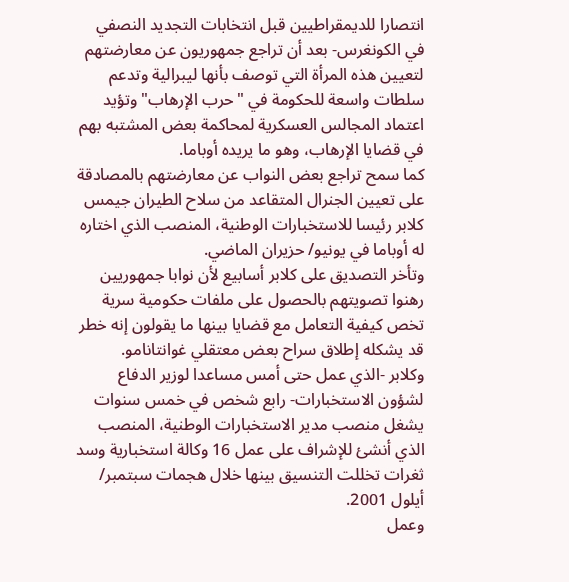انتصارا للديمقراطيين قبل انتخابات التجديد النصفي في الكونغرس- بعد أن تراجع جمهوريون عن معارضتهم لتعيين هذه المرأة التي توصف بأنها ليبرالية وتدعم سلطات واسعة للحكومة في "حرب الإرهاب" وتؤيد اعتماد المجالس العسكرية لمحاكمة بعض المشتبه بهم في قضايا الإرهاب، وهو ما يريده أوباما.
كما سمح تراجع بعض النواب عن معارضتهم بالمصادقة على تعيين الجنرال المتقاعد من سلاح الطيران جيمس كلابر رئيسا للاستخبارات الوطنية، المنصب الذي اختاره له أوباما في يونيو/ حزيران الماضي.
وتأخر التصديق على كلابر أسابيع لأن نوابا جمهوريين رهنوا تصويتهم بالحصول على ملفات حكومية سرية تخص كيفية التعامل مع قضايا بينها ما يقولون إنه خطر قد يشكله إطلاق سراح بعض معتقلي غوانتانامو.
وكلابر -الذي عمل حتى أمس مساعدا لوزير الدفاع لشؤون الاستخبارات- رابع شخص في خمس سنوات يشغل منصب مدير الاستخبارات الوطنية، المنصب الذي أنشئ للإشراف على عمل 16 وكالة استخبارية وسد ثغرات تخللت التنسيق بينها خلال هجمات سبتمبر/ أيلول 2001.
وعمل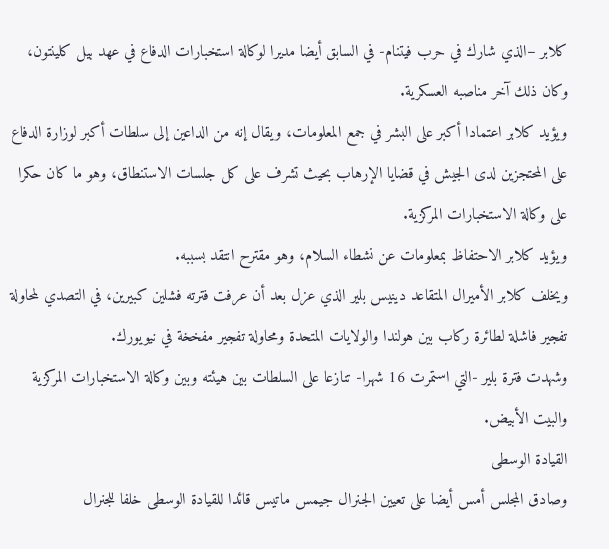كلابر –الذي شارك في حرب فيتنام- في السابق أيضا مديرا لوكالة استخبارات الدفاع في عهد بيل كلينتون، وكان ذلك آخر مناصبه العسكرية.
ويؤيد كلابر اعتمادا أكبر على البشر في جمع المعلومات، ويقال إنه من الداعين إلى سلطات أكبر لوزارة الدفاع على المحتجزين لدى الجيش في قضايا الإرهاب بحيث تشرف على كل جلسات الاستنطاق، وهو ما كان حكرا على وكالة الاستخبارات المركزية.
ويؤيد كلابر الاحتفاظ بمعلومات عن نشطاء السلام، وهو مقترح انتقد بسببه.
ويخلف كلابر الأميرال المتقاعد دينيس بلير الذي عزل بعد أن عرفت فترته فشلين كبيرين، في التصدي لمحاولة تفجير فاشلة لطائرة ركاب بين هولندا والولايات المتحدة ومحاولة تفجير مفخخة في نيويورك.
وشهدت فترة بلير -التي استمرت 16 شهرا- تنازعا على السلطات بين هيئته وبين وكالة الاستخبارات المركزية والبيت الأبيض.
القيادة الوسطى
وصادق المجلس أمس أيضا على تعيين الجنرال جيمس ماتيس قائدا للقيادة الوسطى خلفا للجنرال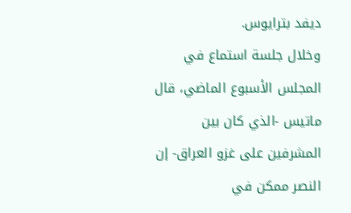ديفد بترايوس.
وخلال جلسة استماع في المجلس الأسبوع الماضي، قال ماتيس -الذي كان بين المشرفين على غزو العراق- إن النصر ممكن في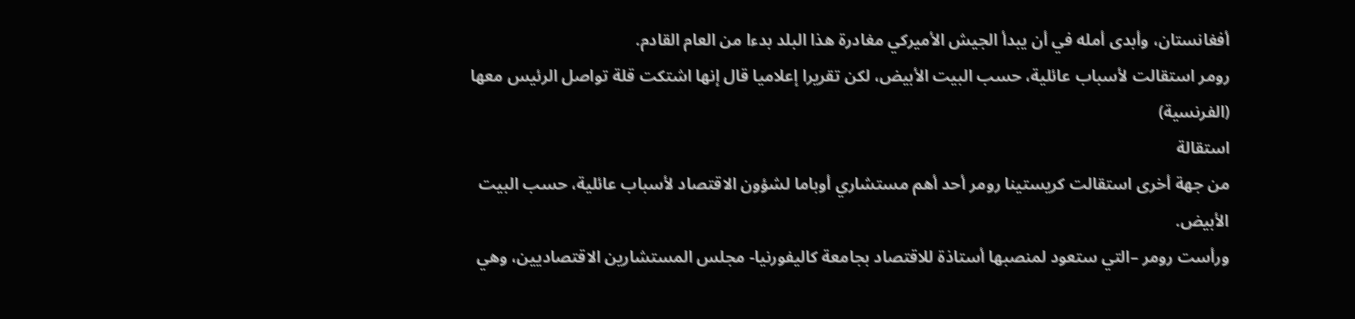أفغانستان، وأبدى أمله في أن يبدأ الجيش الأميركي مغادرة هذا البلد بدءا من العام القادم.
رومر استقالت لأسباب عائلية، حسب البيت الأبيض، لكن تقريرا إعلاميا قال إنها اشتكت قلة تواصل الرئيس معها (الفرنسية)
استقالة
من جهة أخرى استقالت كريستينا رومر أحد أهم مستشاري أوباما لشؤون الاقتصاد لأسباب عائلية، حسب البيت الأبيض.
ورأست رومر –التي ستعود لمنصبها أستاذة للاقتصاد بجامعة كاليفورنيا- مجلس المستشارين الاقتصاديين، وهي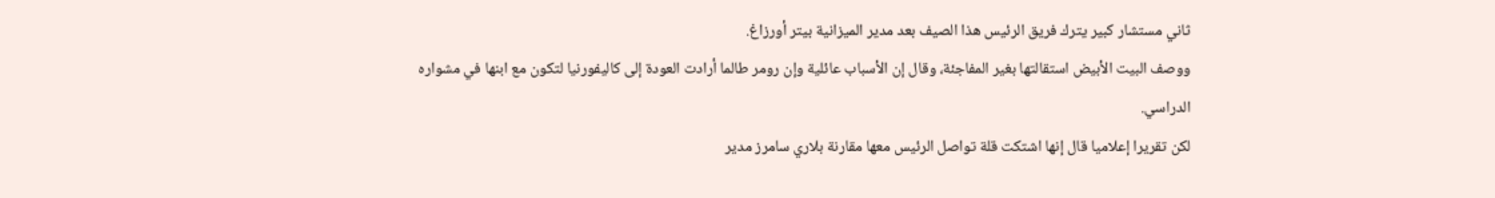ثاني مستشار كبير يترك فريق الرئيس هذا الصيف بعد مدير الميزانية بيتر أورزاغ.
ووصف البيت الأبيض استقالتها بغير المفاجئة، وقال إن الأسباب عائلية وإن رومر طالما أرادت العودة إلى كاليفورنيا لتكون مع ابنها في مشواره الدراسي.
لكن تقريرا إعلاميا قال إنها اشتكت قلة تواصل الرئيس معها مقارنة بلاري سامرز مدير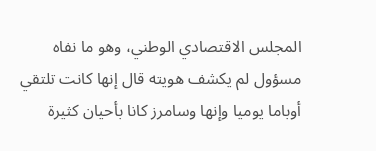المجلس الاقتصادي الوطني، وهو ما نفاه مسؤول لم يكشف هويته قال إنها كانت تلتقي أوباما يوميا وإنها وسامرز كانا بأحيان كثيرة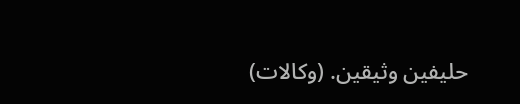حليفين وثيقين. (وكالات)